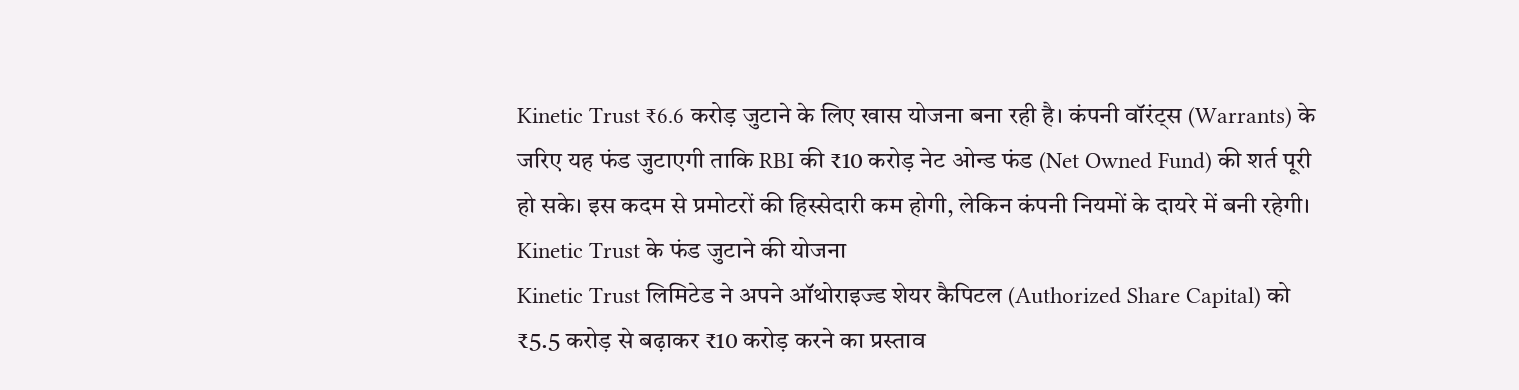Kinetic Trust ₹6.6 करोड़ जुटाने के लिए खास योजना बना रही है। कंपनी वॉरंट्स (Warrants) के जरिए यह फंड जुटाएगी ताकि RBI की ₹10 करोड़ नेट ओन्ड फंड (Net Owned Fund) की शर्त पूरी हो सके। इस कदम से प्रमोटरों की हिस्सेदारी कम होगी, लेकिन कंपनी नियमों के दायरे में बनी रहेगी।
Kinetic Trust के फंड जुटाने की योजना
Kinetic Trust लिमिटेड ने अपने ऑथोराइज्ड शेयर कैपिटल (Authorized Share Capital) को ₹5.5 करोड़ से बढ़ाकर ₹10 करोड़ करने का प्रस्ताव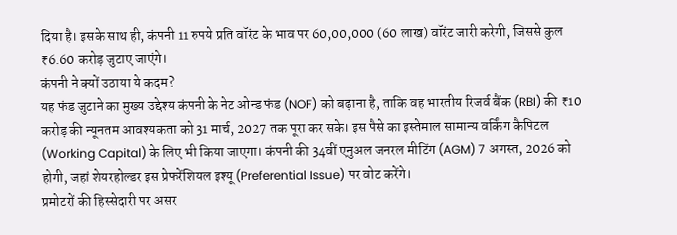दिया है। इसके साथ ही, कंपनी 11 रुपये प्रति वॉरंट के भाव पर 60,00,000 (60 लाख) वॉरंट जारी करेगी, जिससे कुल ₹6.60 करोड़ जुटाए जाएंगे।
कंपनी ने क्यों उठाया ये कदम?
यह फंड जुटाने का मुख्य उद्देश्य कंपनी के नेट ओन्ड फंड (NOF) को बढ़ाना है, ताकि वह भारतीय रिजर्व बैंक (RBI) की ₹10 करोड़ की न्यूनतम आवश्यकता को 31 मार्च, 2027 तक पूरा कर सके। इस पैसे का इस्तेमाल सामान्य वर्किंग कैपिटल (Working Capital) के लिए भी किया जाएगा। कंपनी की 34वीं एनुअल जनरल मीटिंग (AGM) 7 अगस्त, 2026 को होगी, जहां शेयरहोल्डर इस प्रेफरेंशियल इश्यू (Preferential Issue) पर वोट करेंगे।
प्रमोटरों की हिस्सेदारी पर असर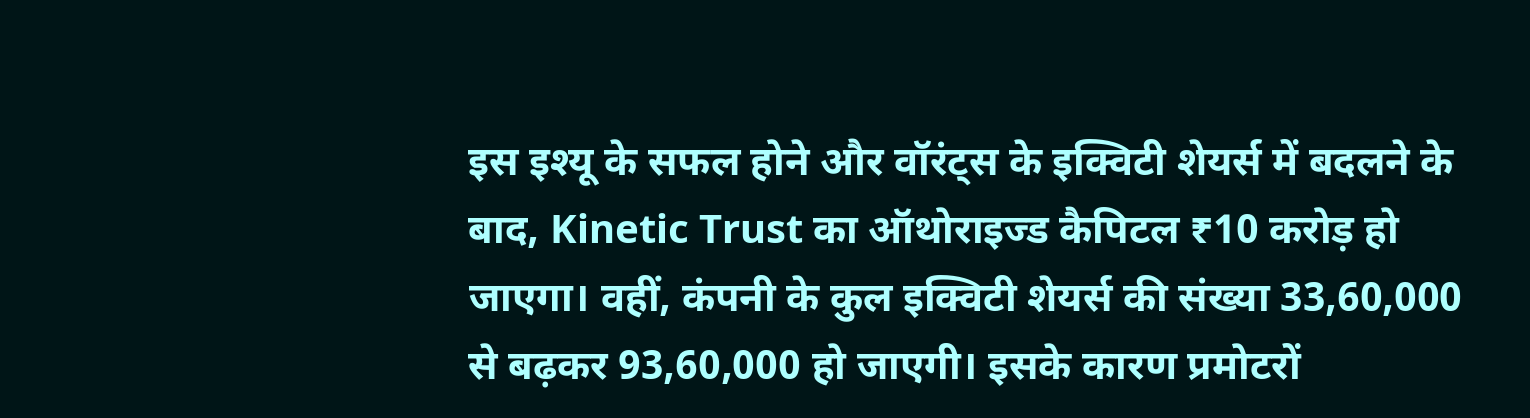इस इश्यू के सफल होने और वॉरंट्स के इक्विटी शेयर्स में बदलने के बाद, Kinetic Trust का ऑथोराइज्ड कैपिटल ₹10 करोड़ हो जाएगा। वहीं, कंपनी के कुल इक्विटी शेयर्स की संख्या 33,60,000 से बढ़कर 93,60,000 हो जाएगी। इसके कारण प्रमोटरों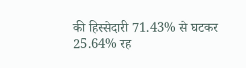की हिस्सेदारी 71.43% से घटकर 25.64% रह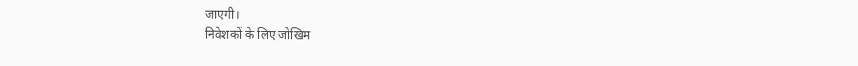जाएगी।
निवेशकों के लिए जोखिम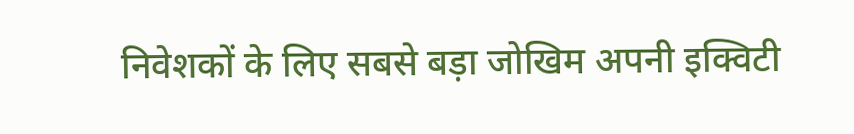निवेशकों के लिए सबसे बड़ा जोखिम अपनी इक्विटी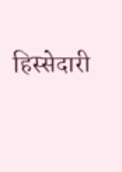हिस्सेदारी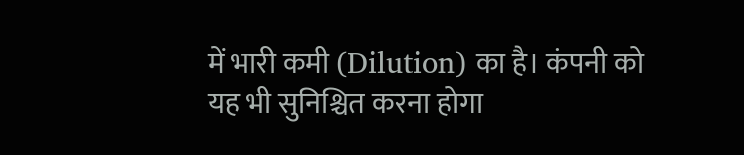में भारी कमी (Dilution) का है। कंपनी को यह भी सुनिश्चित करना होगा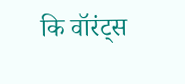कि वॉरंट्स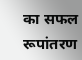का सफल रूपांतरण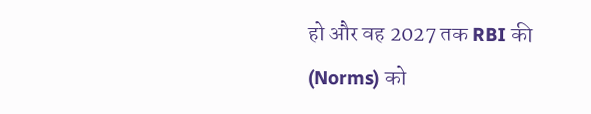हो और वह 2027 तक RBI की (Norms) को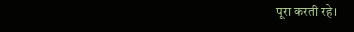पूरा करती रहे।